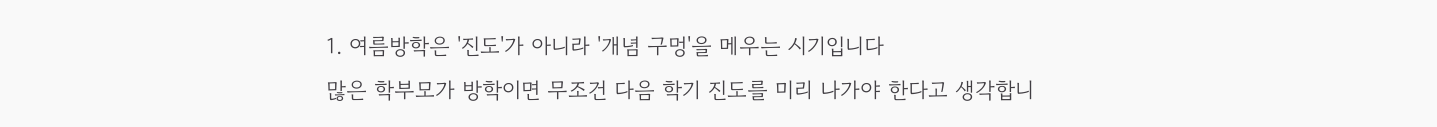1. 여름방학은 '진도'가 아니라 '개념 구멍'을 메우는 시기입니다
많은 학부모가 방학이면 무조건 다음 학기 진도를 미리 나가야 한다고 생각합니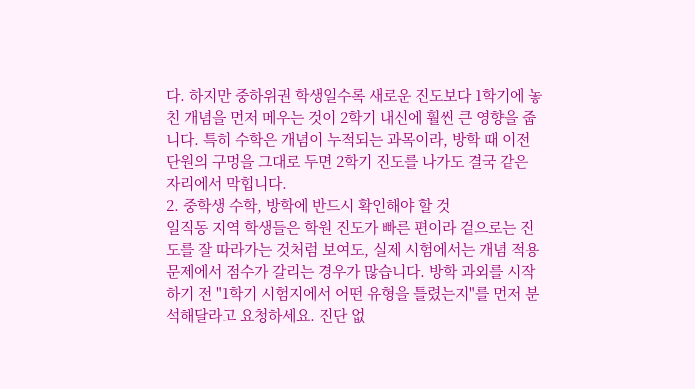다. 하지만 중하위권 학생일수록 새로운 진도보다 1학기에 놓친 개념을 먼저 메우는 것이 2학기 내신에 훨씬 큰 영향을 줍니다. 특히 수학은 개념이 누적되는 과목이라, 방학 때 이전 단원의 구멍을 그대로 두면 2학기 진도를 나가도 결국 같은 자리에서 막힙니다.
2. 중학생 수학, 방학에 반드시 확인해야 할 것
일직동 지역 학생들은 학원 진도가 빠른 편이라 겉으로는 진도를 잘 따라가는 것처럼 보여도, 실제 시험에서는 개념 적용 문제에서 점수가 갈리는 경우가 많습니다. 방학 과외를 시작하기 전 "1학기 시험지에서 어떤 유형을 틀렸는지"를 먼저 분석해달라고 요청하세요. 진단 없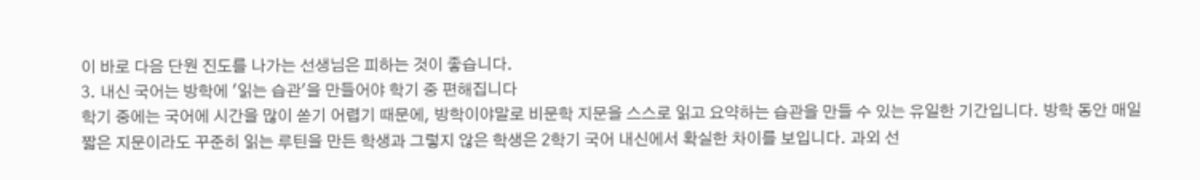이 바로 다음 단원 진도를 나가는 선생님은 피하는 것이 좋습니다.
3. 내신 국어는 방학에 '읽는 습관'을 만들어야 학기 중 편해집니다
학기 중에는 국어에 시간을 많이 쏟기 어렵기 때문에, 방학이야말로 비문학 지문을 스스로 읽고 요약하는 습관을 만들 수 있는 유일한 기간입니다. 방학 동안 매일 짧은 지문이라도 꾸준히 읽는 루틴을 만든 학생과 그렇지 않은 학생은 2학기 국어 내신에서 확실한 차이를 보입니다. 과외 선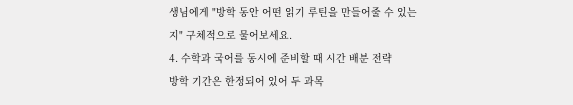생님에게 "방학 동안 어떤 읽기 루틴을 만들어줄 수 있는지" 구체적으로 물어보세요.
4. 수학과 국어를 동시에 준비할 때 시간 배분 전략
방학 기간은 한정되어 있어 두 과목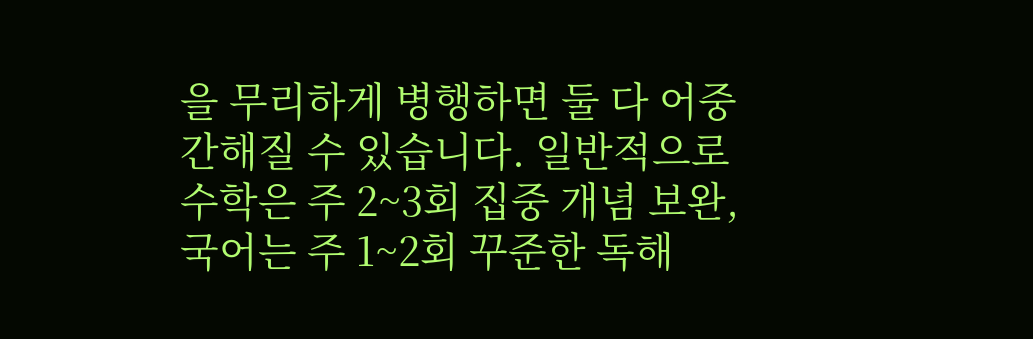을 무리하게 병행하면 둘 다 어중간해질 수 있습니다. 일반적으로 수학은 주 2~3회 집중 개념 보완, 국어는 주 1~2회 꾸준한 독해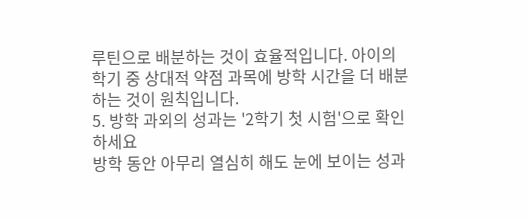루틴으로 배분하는 것이 효율적입니다. 아이의 학기 중 상대적 약점 과목에 방학 시간을 더 배분하는 것이 원칙입니다.
5. 방학 과외의 성과는 '2학기 첫 시험'으로 확인하세요
방학 동안 아무리 열심히 해도 눈에 보이는 성과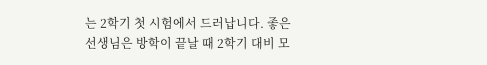는 2학기 첫 시험에서 드러납니다. 좋은 선생님은 방학이 끝날 때 2학기 대비 모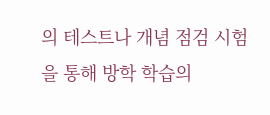의 테스트나 개념 점검 시험을 통해 방학 학습의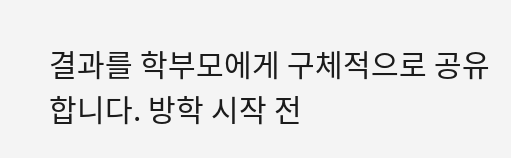결과를 학부모에게 구체적으로 공유합니다. 방학 시작 전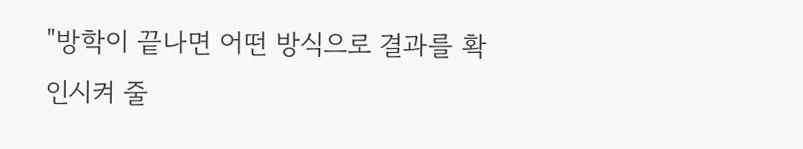"방학이 끝나면 어떤 방식으로 결과를 확인시켜 줄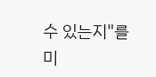수 있는지"를 미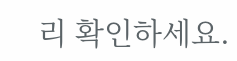리 확인하세요.